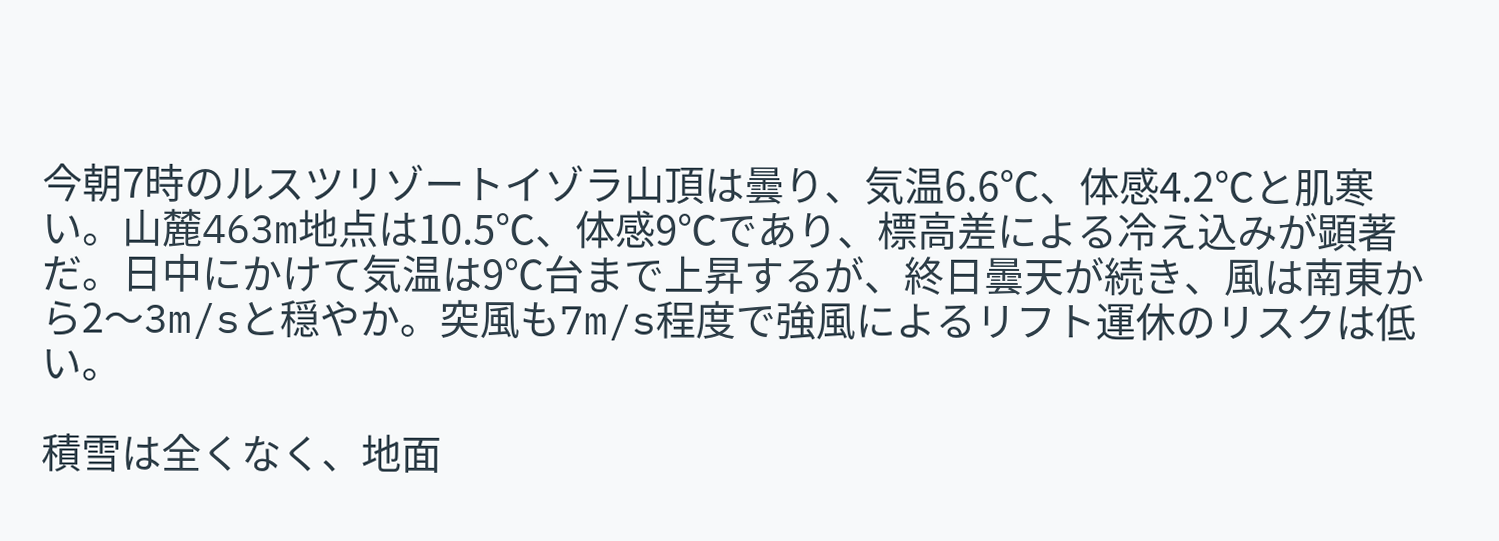今朝7時のルスツリゾートイゾラ山頂は曇り、気温6.6℃、体感4.2℃と肌寒い。山麓463m地点は10.5℃、体感9℃であり、標高差による冷え込みが顕著だ。日中にかけて気温は9℃台まで上昇するが、終日曇天が続き、風は南東から2〜3m/sと穏やか。突風も7m/s程度で強風によるリフト運休のリスクは低い。

積雪は全くなく、地面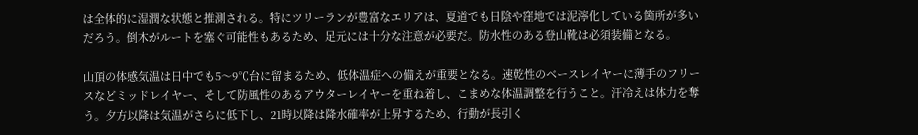は全体的に湿潤な状態と推測される。特にツリーランが豊富なエリアは、夏道でも日陰や窪地では泥濘化している箇所が多いだろう。倒木がルートを塞ぐ可能性もあるため、足元には十分な注意が必要だ。防水性のある登山靴は必須装備となる。

山頂の体感気温は日中でも5〜9℃台に留まるため、低体温症への備えが重要となる。速乾性のベースレイヤーに薄手のフリースなどミッドレイヤー、そして防風性のあるアウターレイヤーを重ね着し、こまめな体温調整を行うこと。汗冷えは体力を奪う。夕方以降は気温がさらに低下し、21時以降は降水確率が上昇するため、行動が長引く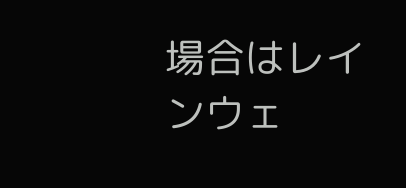場合はレインウェ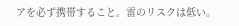アを必ず携帯すること。雷のリスクは低い。